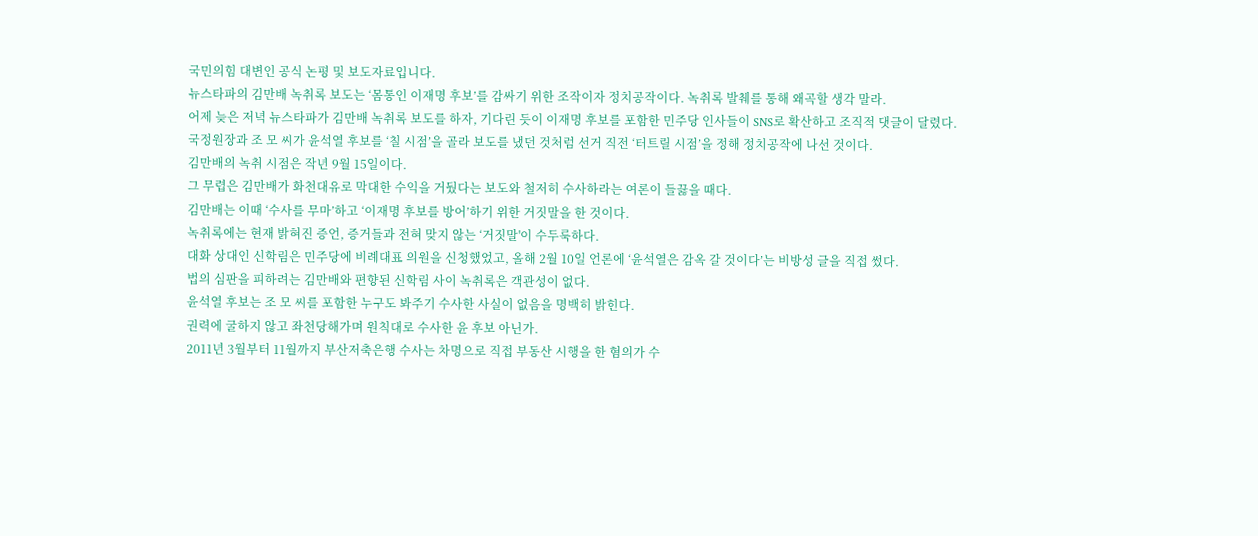국민의힘 대변인 공식 논평 및 보도자료입니다.
뉴스타파의 김만배 녹취록 보도는 ‘몸통인 이재명 후보’를 감싸기 위한 조작이자 정치공작이다. 녹취록 발췌를 통해 왜곡할 생각 말라.
어제 늦은 저녁 뉴스타파가 김만배 녹취록 보도를 하자, 기다린 듯이 이재명 후보를 포함한 민주당 인사들이 SNS로 확산하고 조직적 댓글이 달렸다.
국정원장과 조 모 씨가 윤석열 후보를 ‘칠 시점’을 골라 보도를 냈던 것처럼 선거 직전 ‘터트릴 시점’을 정해 정치공작에 나선 것이다.
김만배의 녹취 시점은 작년 9월 15일이다.
그 무렵은 김만배가 화천대유로 막대한 수익을 거뒀다는 보도와 철저히 수사하라는 여론이 들끓을 때다.
김만배는 이때 ‘수사를 무마’하고 ‘이재명 후보를 방어’하기 위한 거짓말을 한 것이다.
녹취록에는 현재 밝혀진 증언, 증거들과 전혀 맞지 않는 ‘거짓말'이 수두룩하다.
대화 상대인 신학림은 민주당에 비례대표 의원을 신청했었고, 올해 2월 10일 언론에 ‘윤석열은 감옥 갈 것이다’는 비방성 글을 직접 썼다.
법의 심판을 피하려는 김만배와 편향된 신학림 사이 녹취록은 객관성이 없다.
윤석열 후보는 조 모 씨를 포함한 누구도 봐주기 수사한 사실이 없음을 명백히 밝힌다.
권력에 굴하지 않고 좌천당해가며 원칙대로 수사한 윤 후보 아닌가.
2011년 3월부터 11월까지 부산저축은행 수사는 차명으로 직접 부동산 시행을 한 혐의가 수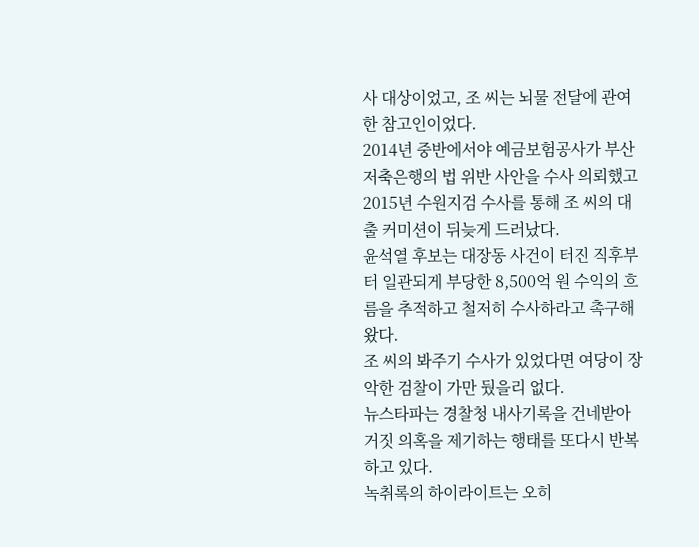사 대상이었고, 조 씨는 뇌물 전달에 관여한 참고인이었다.
2014년 중반에서야 예금보험공사가 부산저축은행의 법 위반 사안을 수사 의뢰했고 2015년 수원지검 수사를 통해 조 씨의 대출 커미션이 뒤늦게 드러났다.
윤석열 후보는 대장동 사건이 터진 직후부터 일관되게 부당한 8,500억 원 수익의 흐름을 추적하고 철저히 수사하라고 촉구해 왔다.
조 씨의 봐주기 수사가 있었다면 여당이 장악한 검찰이 가만 뒀을리 없다.
뉴스타파는 경찰청 내사기록을 건네받아 거짓 의혹을 제기하는 행태를 또다시 반복하고 있다.
녹취록의 하이라이트는 오히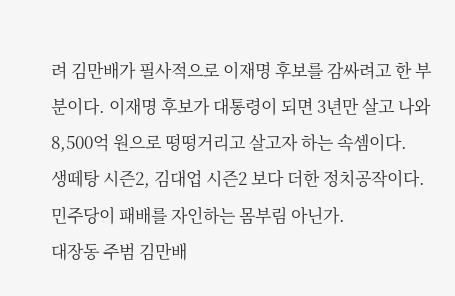려 김만배가 필사적으로 이재명 후보를 감싸려고 한 부분이다. 이재명 후보가 대통령이 되면 3년만 살고 나와 8,500억 원으로 떵떵거리고 살고자 하는 속셈이다.
생떼탕 시즌2, 김대업 시즌2 보다 더한 정치공작이다. 민주당이 패배를 자인하는 몸부림 아닌가.
대장동 주범 김만배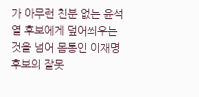가 아무런 친분 없는 윤석열 후보에게 덮어씌우는 것을 넘어 몸통인 이재명 후보의 잘못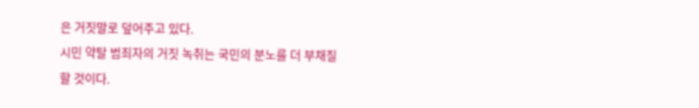은 거짓말로 덮어주고 있다.
시민 약탈 범죄자의 거짓 녹취는 국민의 분노를 더 부채질할 것이다.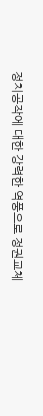정치공작에 대한 강력한 역풍으로 정권교체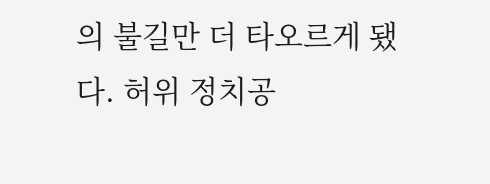의 불길만 더 타오르게 됐다. 허위 정치공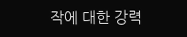작에 대한 강력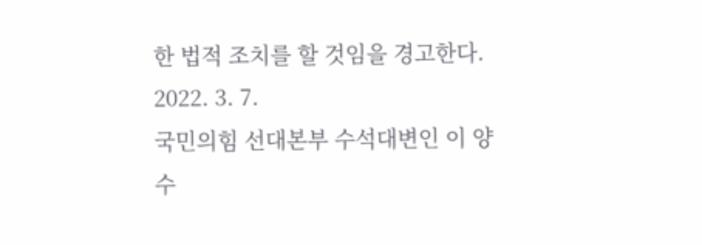한 법적 조치를 할 것임을 경고한다.
2022. 3. 7.
국민의힘 선대본부 수석대변인 이 양 수